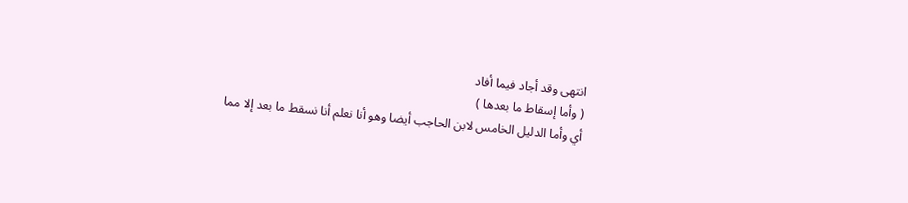انتهى وقد أجاد فيما أفاد
( وأما إسقاط ما بعدها )
أي وأما الدليل الخامس لابن الحاجب أيضا وهو أنا نعلم أنا نسقط ما بعد إلا مما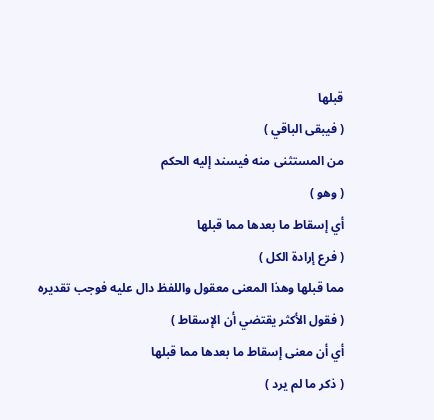قبلها
( فيبقى الباقي )
من المستثنى منه فيسند إليه الحكم
( وهو )
أي إسقاط ما بعدها مما قبلها
( فرع إرادة الكل )
مما قبلها وهذا المعنى معقول واللفظ دال عليه فوجب تقديره
( فقول الأكثر يقتضي أن الإسقاط )
أي أن معنى إسقاط ما بعدها مما قبلها
( ذكر ما لم يرد )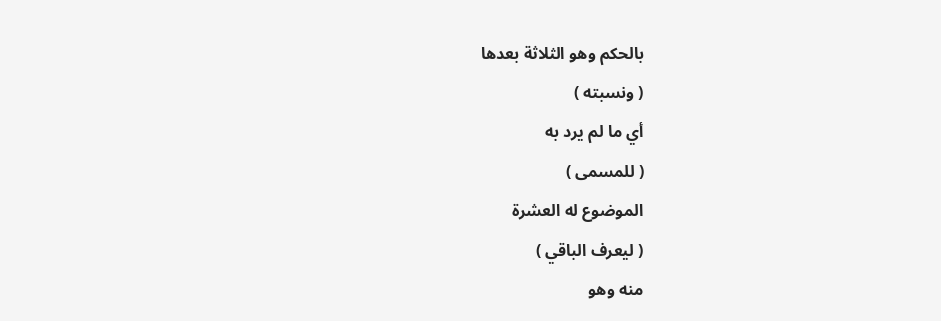بالحكم وهو الثلاثة بعدها
( ونسبته )
أي ما لم يرد به
( للمسمى )
الموضوع له العشرة
( ليعرف الباقي )
منه وهو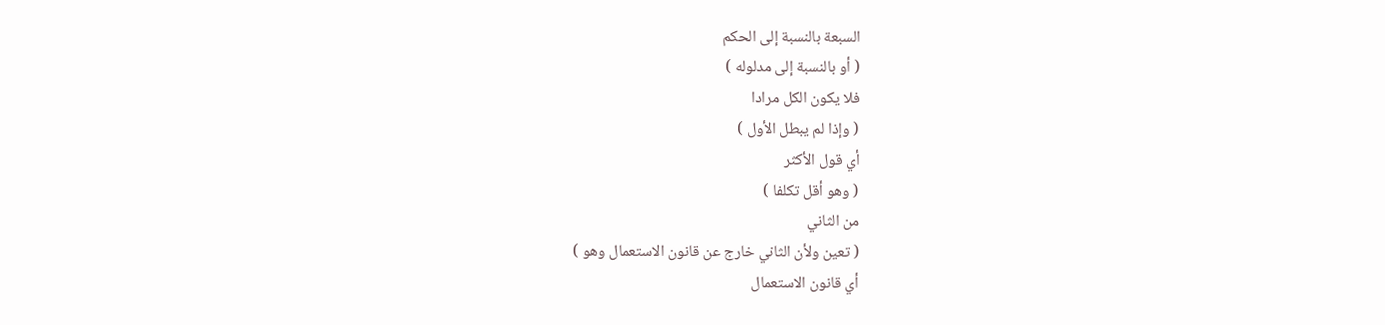السبعة بالنسبة إلى الحكم
( أو بالنسبة إلى مدلوله )
فلا يكون الكل مرادا
( وإذا لم يبطل الأول )
أي قول الأكثر
( وهو أقل تكلفا )
من الثاني
( تعين ولأن الثاني خارج عن قانون الاستعمال وهو )
أي قانون الاستعمال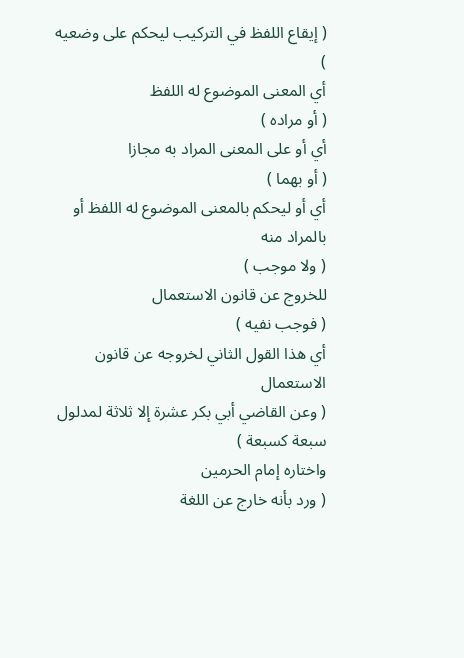( إيقاع اللفظ في التركيب ليحكم على وضعيه )
أي المعنى الموضوع له اللفظ
( أو مراده )
أي أو على المعنى المراد به مجازا
( أو بهما )
أي أو ليحكم بالمعنى الموضوع له اللفظ أو بالمراد منه
( ولا موجب )
للخروج عن قانون الاستعمال
( فوجب نفيه )
أي هذا القول الثاني لخروجه عن قانون الاستعمال
( وعن القاضي أبي بكر عشرة إلا ثلاثة لمدلول سبعة كسبعة )
واختاره إمام الحرمين
( ورد بأنه خارج عن اللغة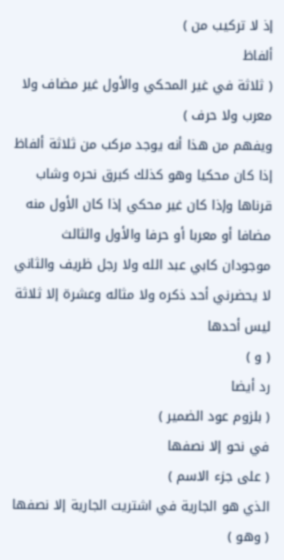إذ لا تركيب من )
ألفاظ
( ثلاثة في غير المحكي والأول غير مضاف ولا معرب ولا حرف )
ويفهم من هذا أنه يوجد مركب من ثلاثة ألفاظ إذا كان محكيا وهو كذلك كبرق نحره وشاب قرناها وإذا كان غير محكي إذا كان الأول منه مضافا أو معربا أو حرفا والأول والثالث موجودان كابي عبد الله ولا رجل ظريف والثاني لا يحضرني أحد ذكره ولا مثاله وعشرة إلا ثلاثة ليس أحدها
( و )
رد أيضا
( بلزوم عود الضمير )
في نحو إلا نصفها
( على جزء الاسم )
الذي هو الجارية في اشتريت الجارية إلا نصفها
( وهو )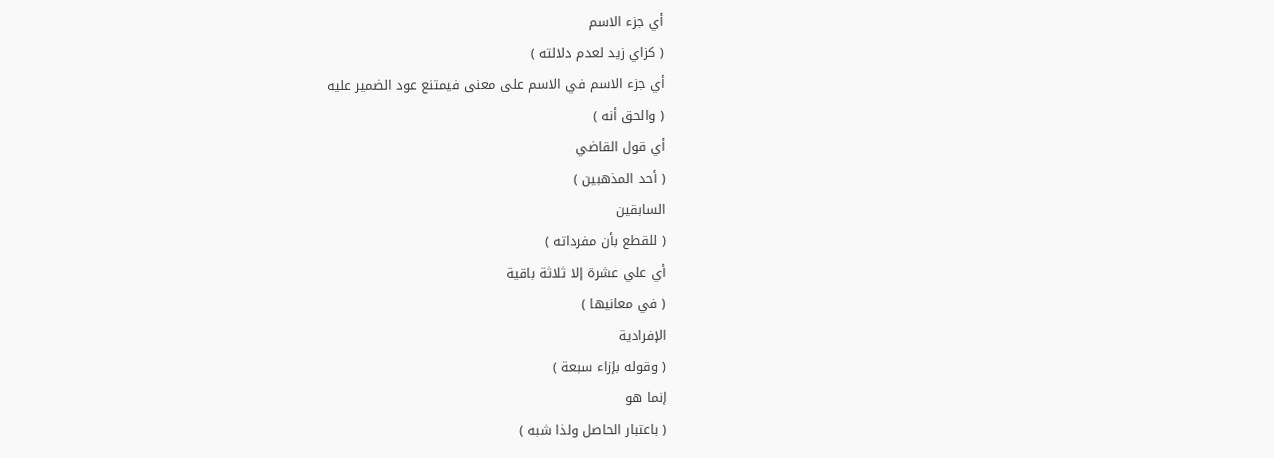أي جزء الاسم
( كزاي زيد لعدم دلالته )
أي جزء الاسم في الاسم على معنى فيمتنع عود الضمير عليه
( والحق أنه )
أي قول القاضي
( أحد المذهبين )
السابقين
( للقطع بأن مفرداته )
أي علي عشرة إلا ثلاثة باقية
( في معانيها )
الإفرادية
( وقوله بإزاء سبعة )
إنما هو
( باعتبار الحاصل ولذا شبه )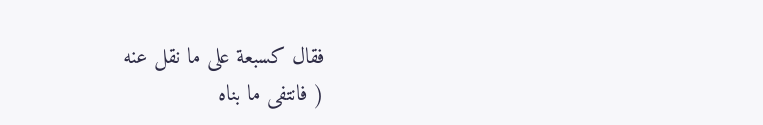فقال كسبعة على ما نقل عنه
( فانتفى ما بناه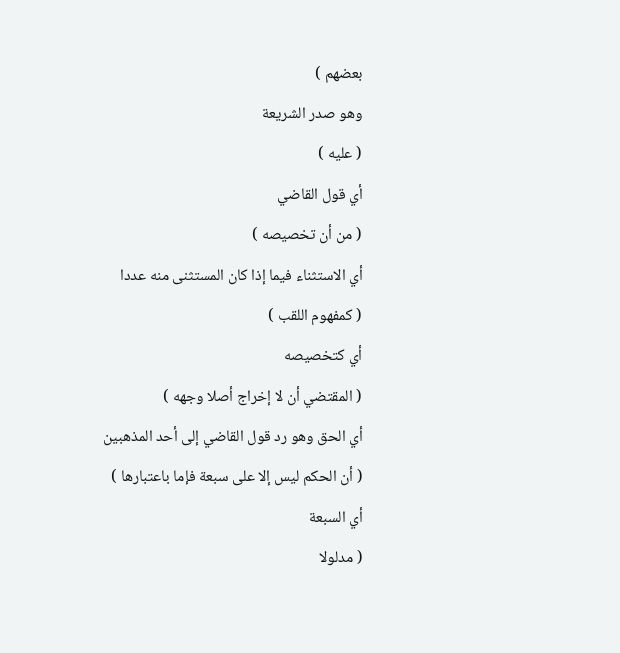بعضهم )
وهو صدر الشريعة
( عليه )
أي قول القاضي
( من أن تخصيصه )
أي الاستثناء فيما إذا كان المستثنى منه عددا
( كمفهوم اللقب )
أي كتخصيصه
( المقتضي أن لا إخراج أصلا وجهه )
أي الحق وهو رد قول القاضي إلى أحد المذهبين
( أن الحكم ليس إلا على سبعة فإما باعتبارها )
أي السبعة
( مدلولا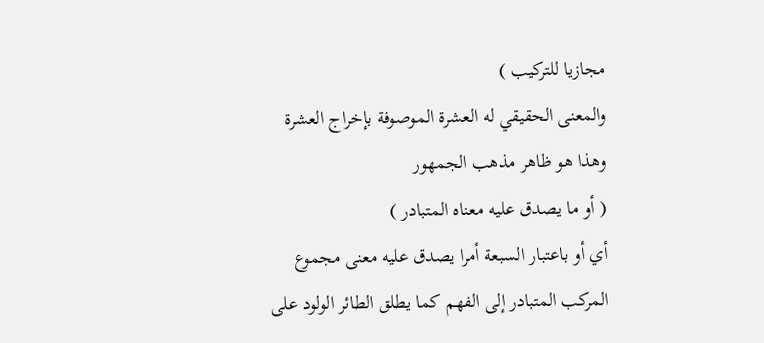مجازيا للتركيب )
والمعنى الحقيقي له العشرة الموصوفة بإخراج العشرة وهذا هو ظاهر مذهب الجمهور
( أو ما يصدق عليه معناه المتبادر )
أي أو باعتبار السبعة أمرا يصدق عليه معنى مجموع المركب المتبادر إلى الفهم كما يطلق الطائر الولود على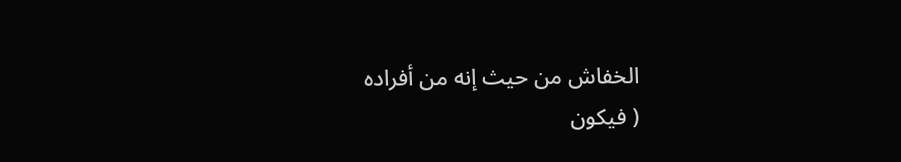الخفاش من حيث إنه من أفراده
( فيكون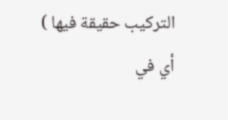التركيب حقيقة فيها )
أي في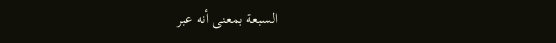السبعة بمعنى أنه عبر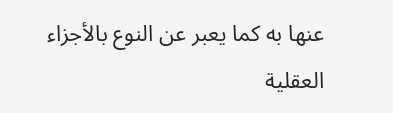عنها به كما يعبر عن النوع بالأجزاء العقلية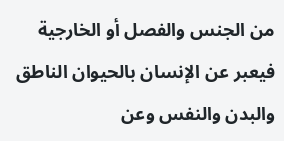من الجنس والفصل أو الخارجية فيعبر عن الإنسان بالحيوان الناطق والبدن والنفس وعن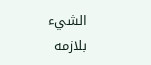الشيء بلازمه